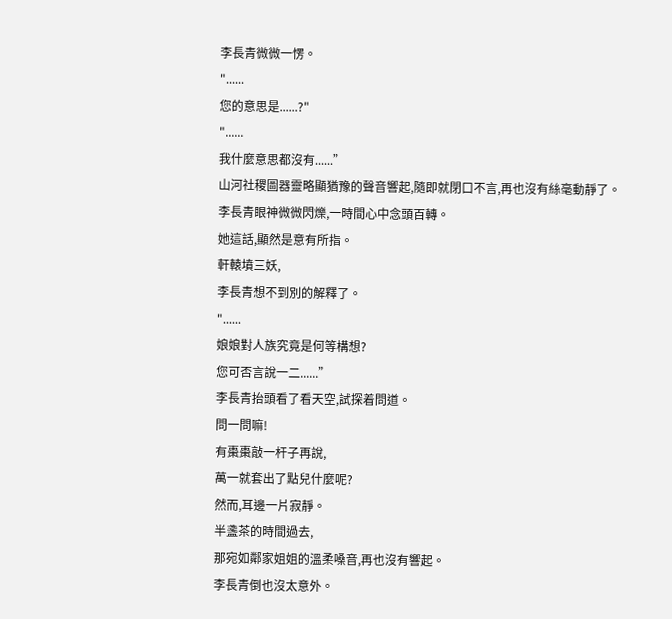李長青微微一愣。
"......
您的意思是......?"
"......
我什麼意思都沒有......”
山河社稷圖器靈略顯猶豫的聲音響起,隨即就閉口不言,再也沒有絲毫動靜了。
李長青眼神微微閃爍,一時間心中念頭百轉。
她這話,顯然是意有所指。
軒轅墳三妖,
李長青想不到別的解釋了。
"......
娘娘對人族究竟是何等構想?
您可否言說一二......”
李長青抬頭看了看天空,試探着問道。
問一問嘛!
有棗棗敲一杆子再說,
萬一就套出了點兒什麼呢?
然而,耳邊一片寂靜。
半盞茶的時間過去,
那宛如鄰家姐姐的溫柔嗓音,再也沒有響起。
李長青倒也沒太意外。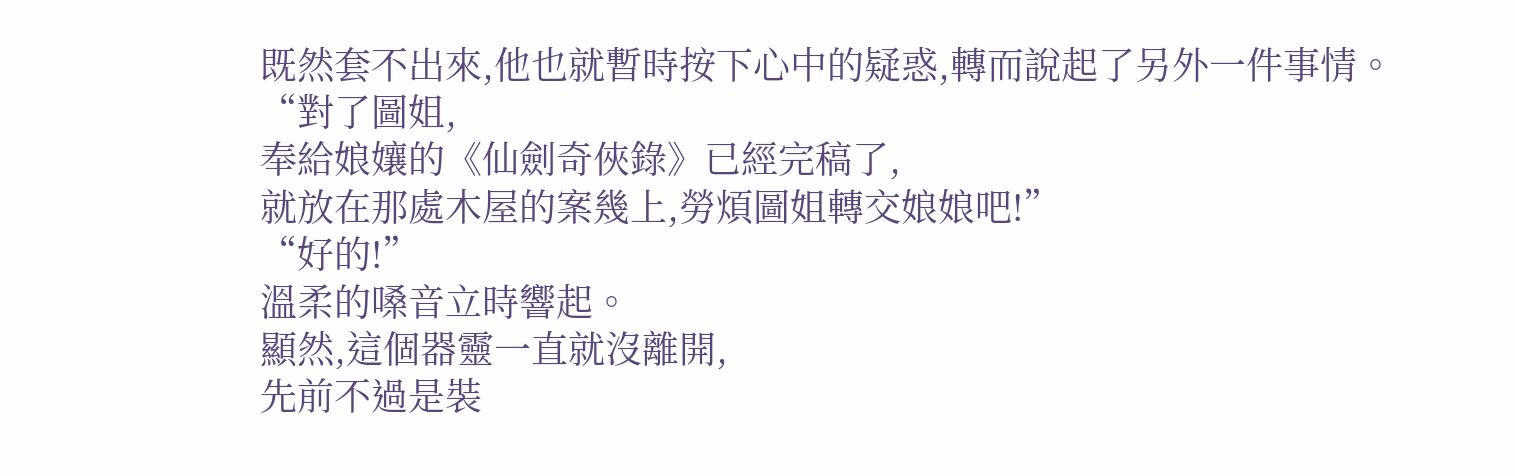既然套不出來,他也就暫時按下心中的疑惑,轉而說起了另外一件事情。
“對了圖姐,
奉給娘孃的《仙劍奇俠錄》已經完稿了,
就放在那處木屋的案幾上,勞煩圖姐轉交娘娘吧!”
“好的!”
溫柔的嗓音立時響起。
顯然,這個器靈一直就沒離開,
先前不過是裝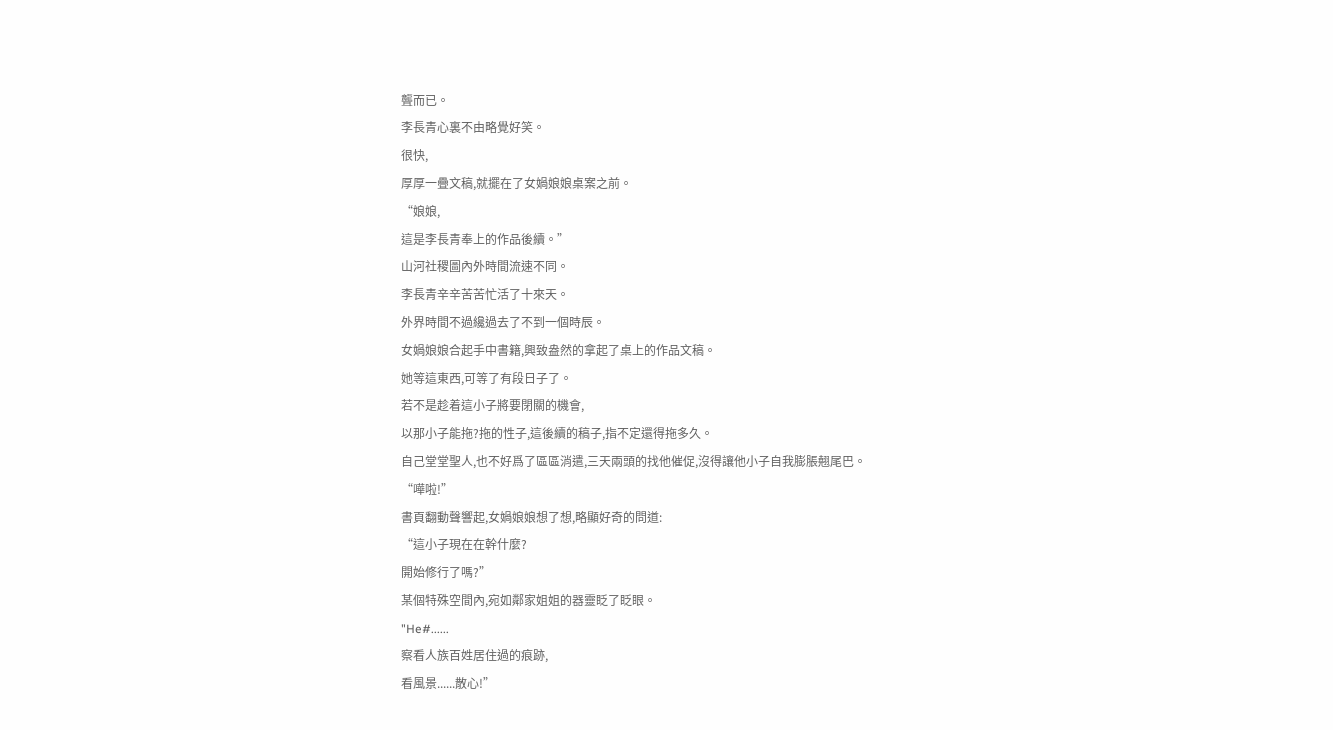聾而已。
李長青心裏不由略覺好笑。
很快,
厚厚一疊文稿,就擺在了女媧娘娘桌案之前。
“娘娘,
這是李長青奉上的作品後續。”
山河社稷圖內外時間流速不同。
李長青辛辛苦苦忙活了十來天。
外界時間不過纔過去了不到一個時辰。
女媧娘娘合起手中書籍,興致盎然的拿起了桌上的作品文稿。
她等這東西,可等了有段日子了。
若不是趁着這小子將要閉關的機會,
以那小子能拖?拖的性子,這後續的稿子,指不定還得拖多久。
自己堂堂聖人,也不好爲了區區消遣,三天兩頭的找他催促,沒得讓他小子自我膨脹翹尾巴。
“嘩啦!”
書頁翻動聲響起,女媧娘娘想了想,略顯好奇的問道:
“這小子現在在幹什麼?
開始修行了嗎?”
某個特殊空間內,宛如鄰家姐姐的器靈眨了眨眼。
"He#......
察看人族百姓居住過的痕跡,
看風景......散心!”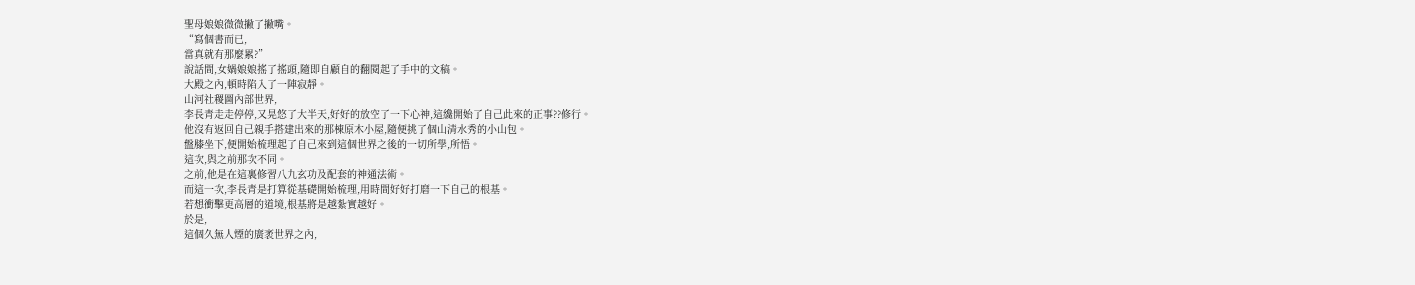聖母娘娘微微撇了撇嘴。
“寫個書而已,
當真就有那麼累?”
說話間,女媧娘娘搖了搖頭,隨即自顧自的翻閱起了手中的文稿。
大殿之內,頓時陷入了一陣寂靜。
山河社稷圖內部世界,
李長青走走停停,又晃悠了大半天,好好的放空了一下心神,這纔開始了自己此來的正事??修行。
他沒有返回自己親手搭建出來的那棟原木小屋,隨便挑了個山清水秀的小山包。
盤膝坐下,便開始梳理起了自己來到這個世界之後的一切所學,所悟。
這次,與之前那次不同。
之前,他是在這裏修習八九玄功及配套的神通法術。
而這一次,李長青是打算從基礎開始梳理,用時間好好打磨一下自己的根基。
若想衝擊更高層的道境,根基將是越紮實越好。
於是,
這個久無人煙的廣袤世界之內,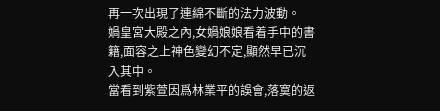再一次出現了連綿不斷的法力波動。
媧皇宮大殿之內,女媧娘娘看着手中的書籍,面容之上神色變幻不定,顯然早已沉入其中。
當看到紫萱因爲林業平的誤會,落寞的返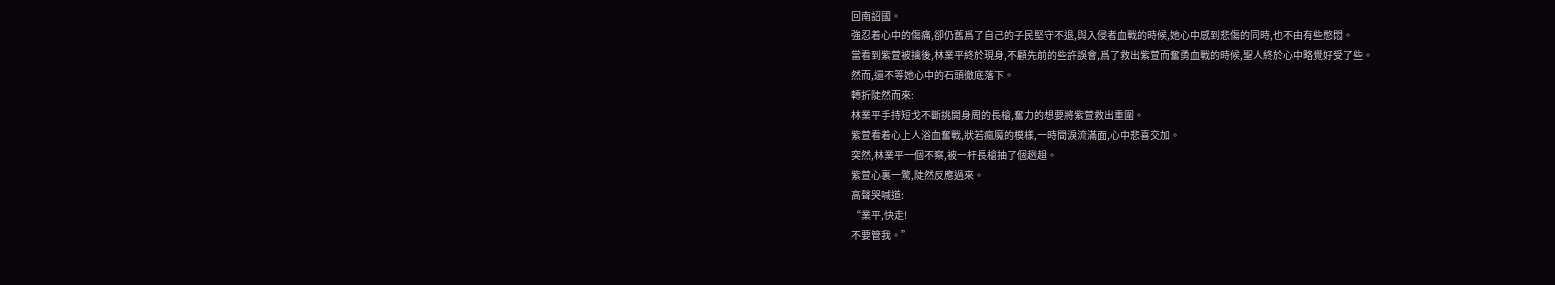回南詔國。
強忍着心中的傷痛,卻仍舊爲了自己的子民堅守不退,與入侵者血戰的時候,她心中感到悲傷的同時,也不由有些憋悶。
當看到紫萱被擒後,林業平終於現身,不顧先前的些許誤會,爲了救出紫萱而奮勇血戰的時候,聖人終於心中略覺好受了些。
然而,還不等她心中的石頭徹底落下。
轉折陡然而來:
林業平手持短戈不斷挑開身周的長槍,奮力的想要將紫萱救出重圍。
紫萱看着心上人浴血奮戰,狀若瘋魔的模樣,一時間淚流滿面,心中悲喜交加。
突然,林業平一個不察,被一杆長槍抽了個趔趄。
紫萱心裏一驚,陡然反應過來。
高聲哭喊道:
“業平,快走!
不要管我。”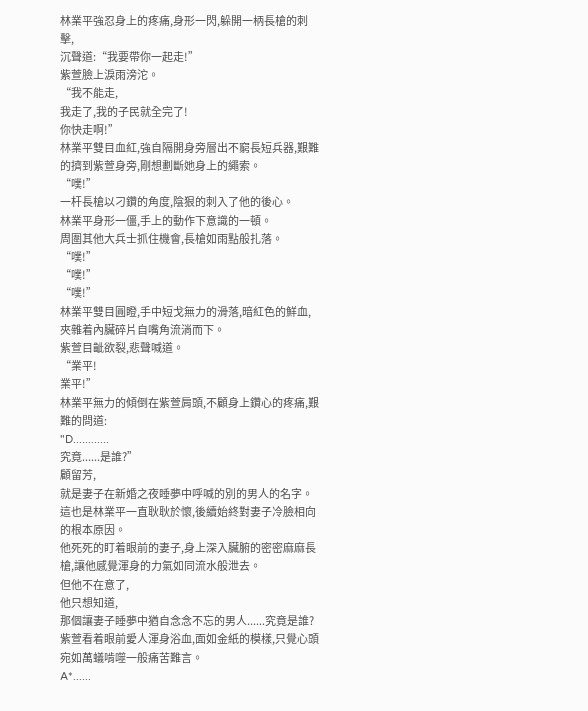林業平強忍身上的疼痛,身形一閃,躲開一柄長槍的刺擊,
沉聲道:“我要帶你一起走!”
紫萱臉上淚雨滂沱。
“我不能走,
我走了,我的子民就全完了!
你快走啊!”
林業平雙目血紅,強自隔開身旁層出不窮長短兵器,艱難的擠到紫萱身旁,剛想劃斷她身上的繩索。
“噗!”
一杆長槍以刁鑽的角度,陰狠的刺入了他的後心。
林業平身形一僵,手上的動作下意識的一頓。
周圍其他大兵士抓住機會,長槍如雨點般扎落。
“噗!”
“噗!”
“噗!”
林業平雙目圓瞪,手中短戈無力的滑落,暗紅色的鮮血,夾雜着內臟碎片自嘴角流淌而下。
紫萱目齜欲裂,悲聲喊道。
“業平!
業平!”
林業平無力的傾倒在紫萱肩頭,不顧身上鑽心的疼痛,艱難的問道:
"D............
究竟......是誰?”
顧留芳,
就是妻子在新婚之夜睡夢中呼喊的別的男人的名字。
這也是林業平一直耿耿於懷,後續始終對妻子冷臉相向的根本原因。
他死死的盯着眼前的妻子,身上深入臟腑的密密麻麻長槍,讓他感覺渾身的力氣如同流水般泄去。
但他不在意了,
他只想知道,
那個讓妻子睡夢中猶自念念不忘的男人......究竟是誰?
紫萱看着眼前愛人渾身浴血,面如金紙的模樣,只覺心頭宛如萬蟻啃噬一般痛苦難言。
A*......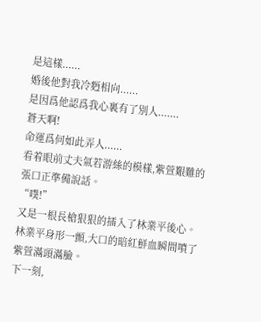是這樣......
婚後他對我冷麪相向......
是因爲他認爲我心裏有了別人.......
蒼天啊!
命運爲何如此弄人......
看着眼前丈夫氣若游絲的模樣,紫萱艱難的張口正準備說話。
“噗!”
又是一根長槍狠狠的插入了林業平後心。
林業平身形一顫,大口的暗紅鮮血瞬間噴了紫萱滿頭滿臉。
下一刻,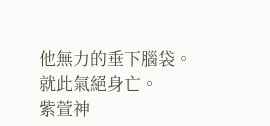他無力的垂下腦袋。
就此氣絕身亡。
紫萱神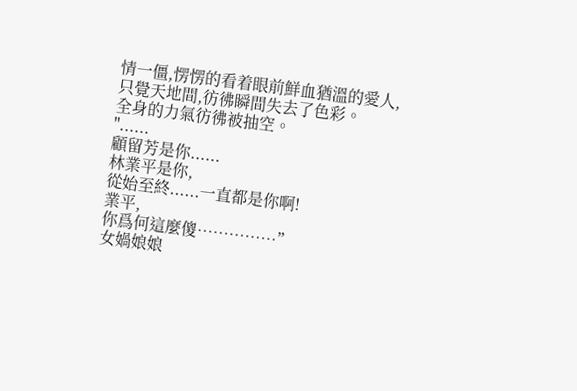情一僵,愣愣的看着眼前鮮血猶溫的愛人,
只覺天地間,彷彿瞬間失去了色彩。
全身的力氣彷彿被抽空。
"......
顧留芳是你......
林業平是你,
從始至終......一直都是你啊!
業平,
你爲何這麼傻……………”
女媧娘娘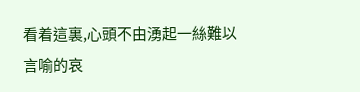看着這裏,心頭不由湧起一絲難以言喻的哀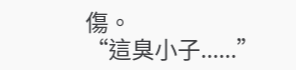傷。
“這臭小子......”